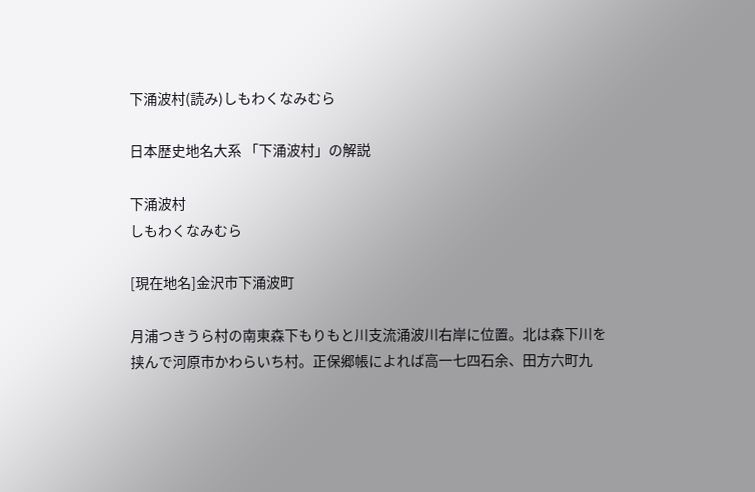下涌波村(読み)しもわくなみむら

日本歴史地名大系 「下涌波村」の解説

下涌波村
しもわくなみむら

[現在地名]金沢市下涌波町

月浦つきうら村の南東森下もりもと川支流涌波川右岸に位置。北は森下川を挟んで河原市かわらいち村。正保郷帳によれば高一七四石余、田方六町九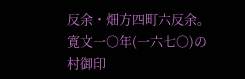反余・畑方四町六反余。寛文一〇年(一六七〇)の村御印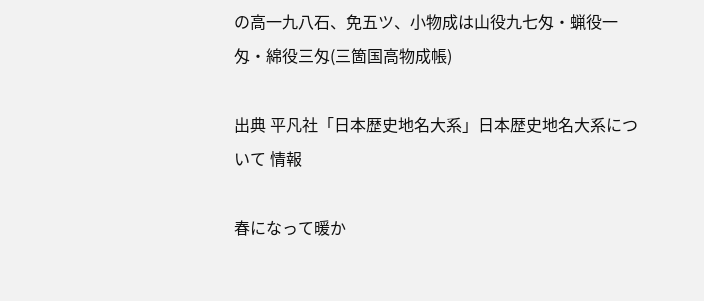の高一九八石、免五ツ、小物成は山役九七匁・蝋役一匁・綿役三匁(三箇国高物成帳)

出典 平凡社「日本歴史地名大系」日本歴史地名大系について 情報

春になって暖か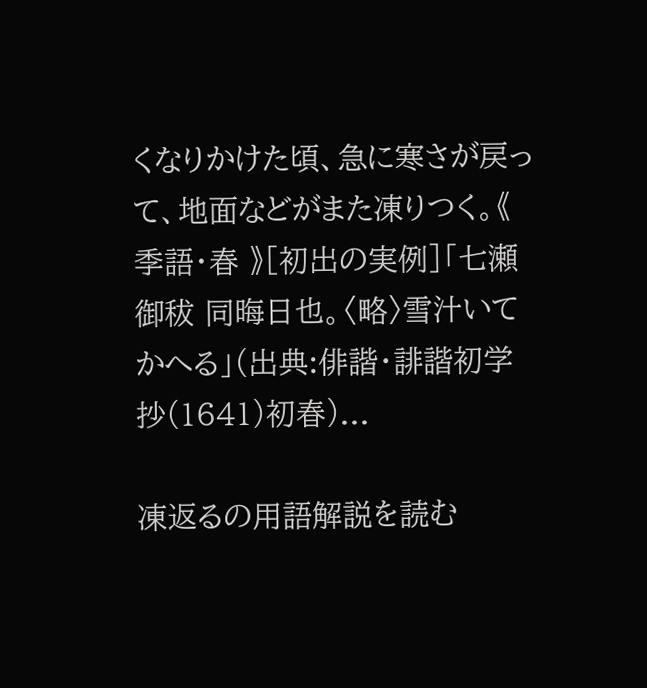くなりかけた頃、急に寒さが戻って、地面などがまた凍りつく。《 季語・春 》[初出の実例]「七瀬御秡 同晦日也。〈略〉雪汁いてかへる」(出典:俳諧・誹諧初学抄(1641)初春)...

凍返るの用語解説を読む